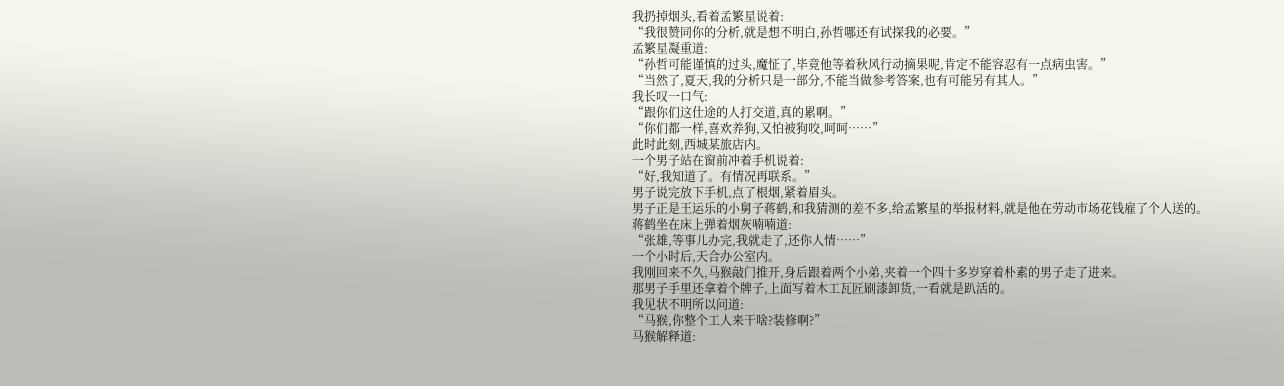我扔掉烟头,看着孟繁星说着:
“我很赞同你的分析,就是想不明白,孙哲哪还有试探我的必要。”
孟繁星凝重道:
“孙哲可能谨慎的过头,魔怔了,毕竟他等着秋风行动摘果呢,肯定不能容忍有一点病虫害。”
“当然了,夏天,我的分析只是一部分,不能当做参考答案,也有可能另有其人。”
我长叹一口气:
“跟你们这仕途的人打交道,真的累啊。”
“你们都一样,喜欢养狗,又怕被狗咬,呵呵……”
此时此刻,西城某旅店内。
一个男子站在窗前冲着手机说着:
“好,我知道了。有情况再联系。”
男子说完放下手机,点了根烟,紧着眉头。
男子正是王运乐的小舅子蒋鹤,和我猜测的差不多,给孟繁星的举报材料,就是他在劳动市场花钱雇了个人送的。
蒋鹤坐在床上弹着烟灰喃喃道:
“张雄,等事儿办完,我就走了,还你人情……”
一个小时后,天合办公室内。
我刚回来不久,马猴敲门推开,身后跟着两个小弟,夹着一个四十多岁穿着朴素的男子走了进来。
那男子手里还拿着个牌子,上面写着木工瓦匠刷漆卸货,一看就是趴活的。
我见状不明所以问道:
“马猴,你整个工人来干啥?装修啊?”
马猴解释道: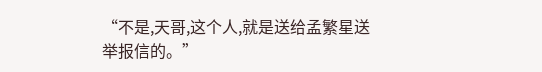“不是,天哥,这个人,就是送给孟繁星送举报信的。”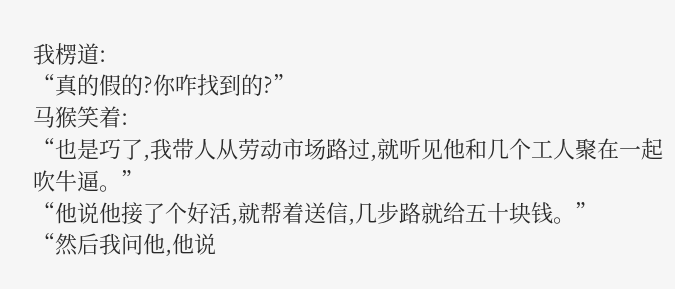我楞道:
“真的假的?你咋找到的?”
马猴笑着:
“也是巧了,我带人从劳动市场路过,就听见他和几个工人聚在一起吹牛逼。”
“他说他接了个好活,就帮着送信,几步路就给五十块钱。”
“然后我问他,他说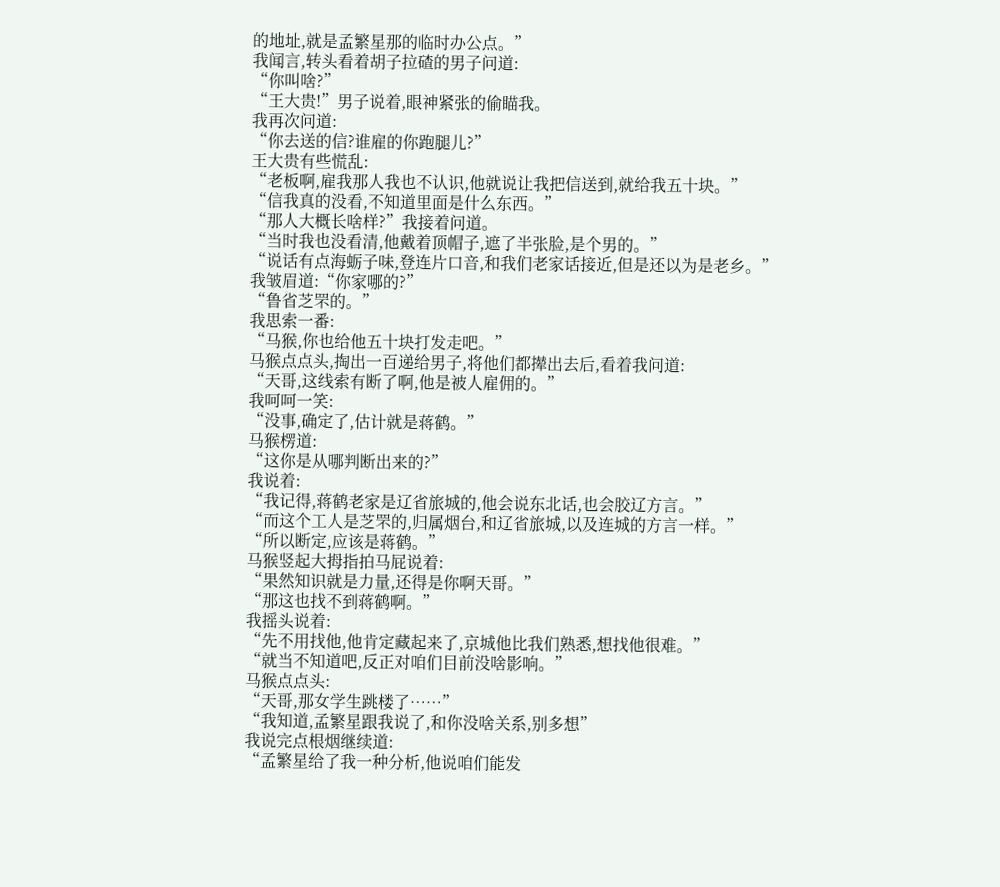的地址,就是孟繁星那的临时办公点。”
我闻言,转头看着胡子拉碴的男子问道:
“你叫啥?”
“王大贵!”男子说着,眼神紧张的偷瞄我。
我再次问道:
“你去送的信?谁雇的你跑腿儿?”
王大贵有些慌乱:
“老板啊,雇我那人我也不认识,他就说让我把信送到,就给我五十块。”
“信我真的没看,不知道里面是什么东西。”
“那人大概长啥样?”我接着问道。
“当时我也没看清,他戴着顶帽子,遮了半张脸,是个男的。”
“说话有点海蛎子味,登连片口音,和我们老家话接近,但是还以为是老乡。”
我皱眉道:“你家哪的?”
“鲁省芝罘的。”
我思索一番:
“马猴,你也给他五十块打发走吧。”
马猴点点头,掏出一百递给男子,将他们都撵出去后,看着我问道:
“天哥,这线索有断了啊,他是被人雇佣的。”
我呵呵一笑:
“没事,确定了,估计就是蒋鹤。”
马猴楞道:
“这你是从哪判断出来的?”
我说着:
“我记得,蒋鹤老家是辽省旅城的,他会说东北话,也会胶辽方言。”
“而这个工人是芝罘的,归属烟台,和辽省旅城,以及连城的方言一样。”
“所以断定,应该是蒋鹤。”
马猴竖起大拇指拍马屁说着:
“果然知识就是力量,还得是你啊天哥。”
“那这也找不到蒋鹤啊。”
我摇头说着:
“先不用找他,他肯定藏起来了,京城他比我们熟悉,想找他很难。”
“就当不知道吧,反正对咱们目前没啥影响。”
马猴点点头:
“天哥,那女学生跳楼了……”
“我知道,孟繁星跟我说了,和你没啥关系,别多想”
我说完点根烟继续道:
“孟繁星给了我一种分析,他说咱们能发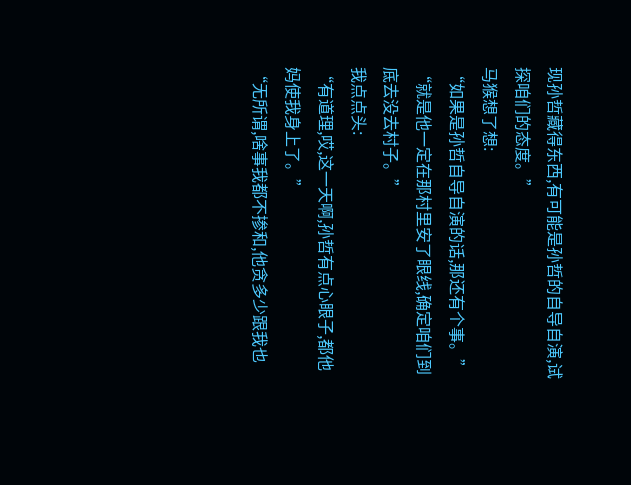现孙哲藏得东西,有可能是孙哲的自导自演,试探咱们的态度。”
马猴想了想:
“如果是孙哲自导自演的话,那还有个事。”
“就是他一定在那村里安了眼线,确定咱们到底去没去村子。”
我点点头:
“有道理,哎,这一天啊,孙哲有点心眼子,都他妈使我身上了。”
“无所谓,啥事我都不掺和,他贪多少跟我也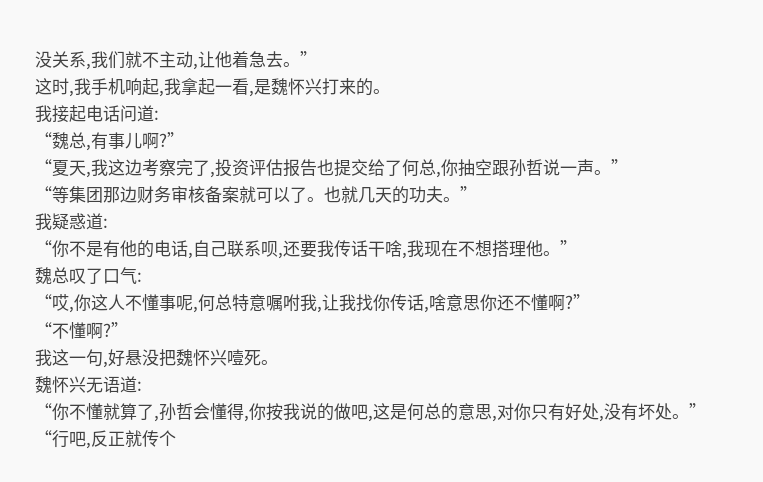没关系,我们就不主动,让他着急去。”
这时,我手机响起,我拿起一看,是魏怀兴打来的。
我接起电话问道:
“魏总,有事儿啊?”
“夏天,我这边考察完了,投资评估报告也提交给了何总,你抽空跟孙哲说一声。”
“等集团那边财务审核备案就可以了。也就几天的功夫。”
我疑惑道:
“你不是有他的电话,自己联系呗,还要我传话干啥,我现在不想搭理他。”
魏总叹了口气:
“哎,你这人不懂事呢,何总特意嘱咐我,让我找你传话,啥意思你还不懂啊?”
“不懂啊?”
我这一句,好悬没把魏怀兴噎死。
魏怀兴无语道:
“你不懂就算了,孙哲会懂得,你按我说的做吧,这是何总的意思,对你只有好处,没有坏处。”
“行吧,反正就传个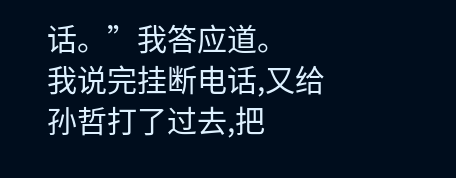话。”我答应道。
我说完挂断电话,又给孙哲打了过去,把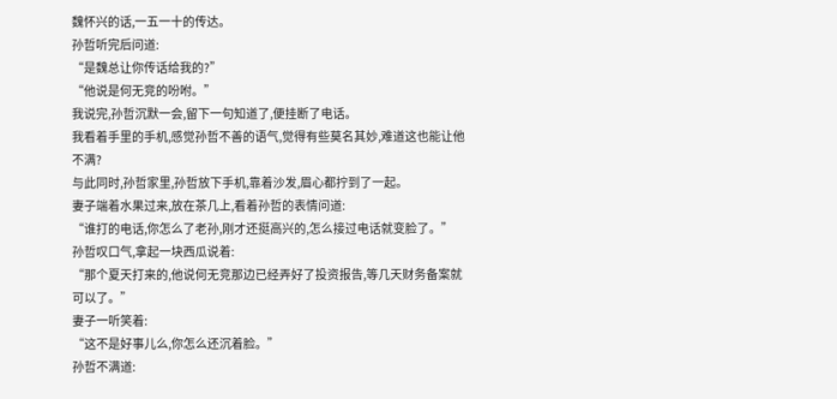魏怀兴的话,一五一十的传达。
孙哲听完后问道:
“是魏总让你传话给我的?”
“他说是何无竞的吩咐。”
我说完,孙哲沉默一会,留下一句知道了,便挂断了电话。
我看着手里的手机,感觉孙哲不善的语气,觉得有些莫名其妙,难道这也能让他不满?
与此同时,孙哲家里,孙哲放下手机,靠着沙发,眉心都拧到了一起。
妻子端着水果过来,放在茶几上,看着孙哲的表情问道:
“谁打的电话,你怎么了老孙,刚才还挺高兴的,怎么接过电话就变脸了。”
孙哲叹口气,拿起一块西瓜说着:
“那个夏天打来的,他说何无竞那边已经弄好了投资报告,等几天财务备案就可以了。”
妻子一听笑着:
“这不是好事儿么,你怎么还沉着脸。”
孙哲不满道: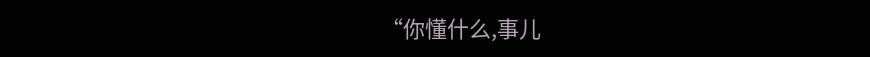“你懂什么,事儿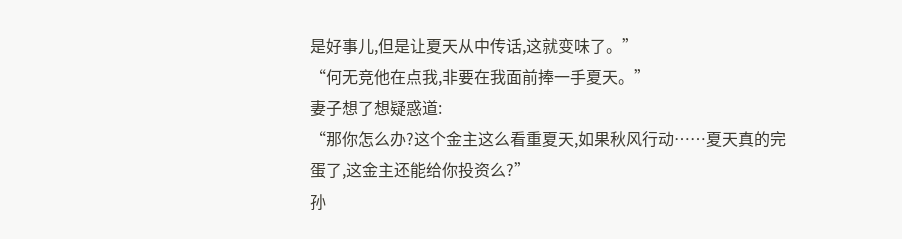是好事儿,但是让夏天从中传话,这就变味了。”
“何无竞他在点我,非要在我面前捧一手夏天。”
妻子想了想疑惑道:
“那你怎么办?这个金主这么看重夏天,如果秋风行动……夏天真的完蛋了,这金主还能给你投资么?”
孙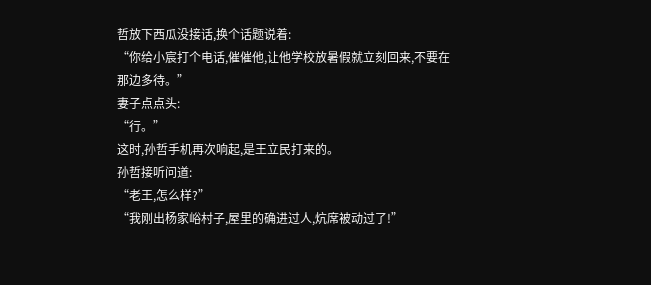哲放下西瓜没接话,换个话题说着:
“你给小宸打个电话,催催他,让他学校放暑假就立刻回来,不要在那边多待。”
妻子点点头:
“行。”
这时,孙哲手机再次响起,是王立民打来的。
孙哲接听问道:
“老王,怎么样?”
“我刚出杨家峪村子,屋里的确进过人,炕席被动过了!”